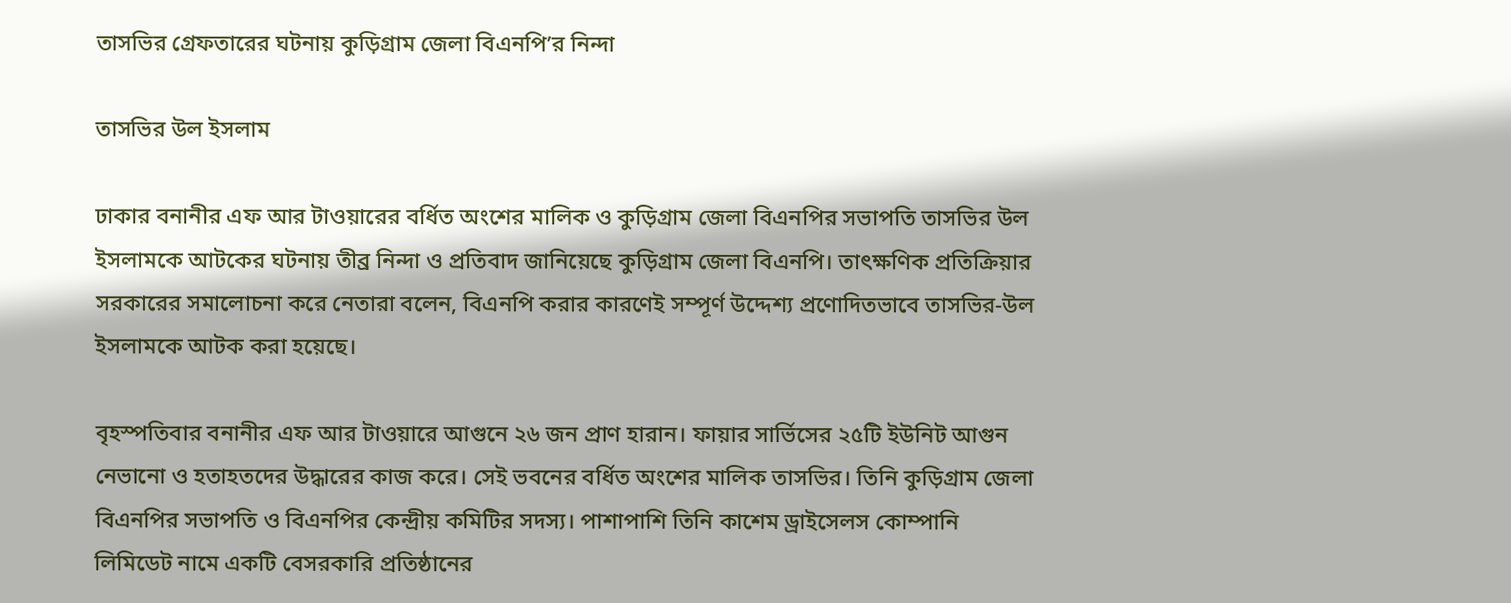তাসভির গ্রেফতারের ঘটনায় কুড়িগ্রাম জেলা বিএনপি’র নিন্দা

তাসভির উল ইসলাম

ঢাকার বনানীর এফ আর টাওয়ারের বর্ধিত অংশের মালিক ও কুড়িগ্রাম জেলা বিএনপির সভাপতি তাসভির উল ইসলামকে আটকের ঘটনায় তীব্র নিন্দা ও প্রতিবাদ জানিয়েছে কুড়িগ্রাম জেলা বিএনপি। তাৎক্ষণিক প্রতিক্রিয়ার সরকারের সমালোচনা করে নেতারা বলেন, বিএনপি করার কারণেই সম্পূর্ণ উদ্দেশ্য প্রণোদিতভাবে তাসভির-উল ইসলামকে আটক করা হয়েছে।

বৃহস্পতিবার বনানীর এফ আর টাওয়ারে আগুনে ২৬ জন প্রাণ হারান। ফায়ার সার্ভিসের ২৫টি ইউনিট আগুন নেভানো ও হতাহতদের উদ্ধারের কাজ করে। সেই ভবনের বর্ধিত অংশের মালিক তাসভির। তিনি কুড়িগ্রাম জেলা বিএনপির সভাপতি ও বিএনপির কেন্দ্রীয় কমিটির সদস্য। পাশাপাশি তিনি কাশেম ড্রাইসেলস কোম্পানি লিমিডেট নামে একটি বেসরকারি প্রতিষ্ঠানের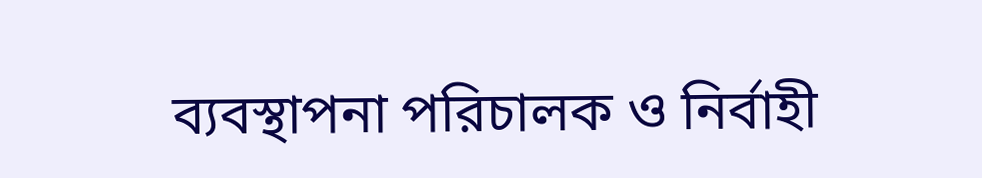ব্যবস্থাপনা পরিচালক ও নির্বাহী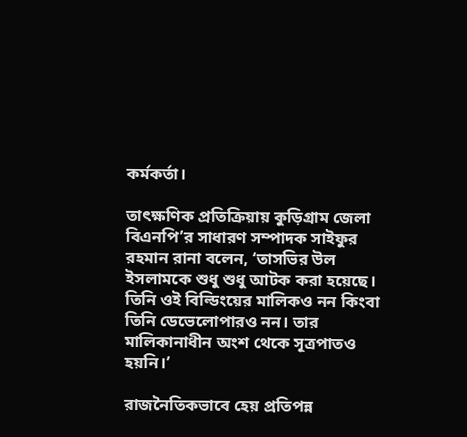কর্মকর্তা।

তাৎক্ষণিক প্রতিক্রিয়ায় কুড়িগ্রাম জেলা বিএনপি’র সাধারণ সম্পাদক সাইফুর রহমান রানা বলেন, ‘তাসভির উল ইসলামকে শুধু শুধু আটক করা হয়েছে। তিনি ওই বিল্ডিংয়ের মালিকও নন কিংবা তিনি ডেভেলোপারও নন। তার মালিকানাধীন অংশ থেকে সূত্রপাতও হয়নি।’

রাজনৈতিকভাবে হেয় প্রতিপন্ন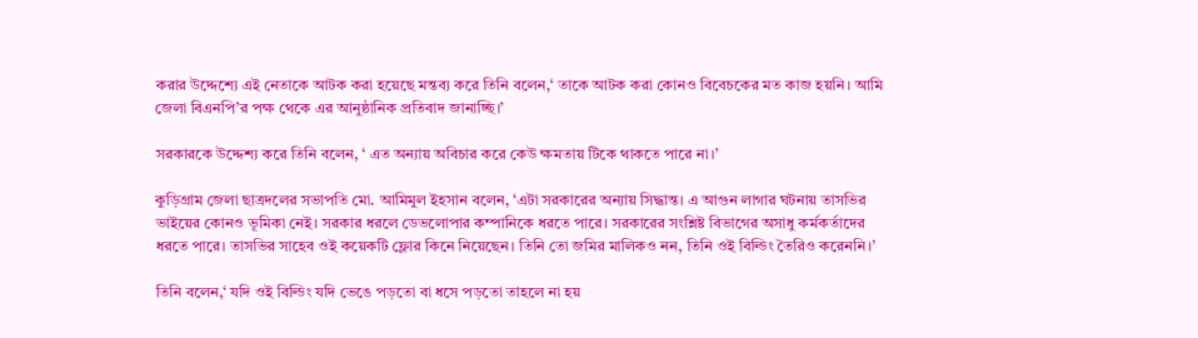করার উদ্দেশ্যে এই নেতাকে আটক করা হয়েছে মন্তব্য করে তিনি বলেন,‘ তাকে আটক করা কোনও বিবেচকের মত কাজ হয়নি। আমি জেলা বিএনপি’র পক্ষ থেকে এর আনুষ্ঠানিক প্রতিবাদ জানাচ্ছি।’

সরকারকে উদ্দেশ্য করে তিনি বলেন, ‘ এত অন্যায় অবিচার করে কেউ ক্ষমতায় টিকে থাকতে পারে না।’

কুড়িগ্রাম জেলা ছাত্রদলের সভাপতি মো. আমিমুল ইহসান বলেন, ‘এটা সরকারের অন্যায় সিদ্ধান্ত। এ আগুন লাগার ঘটনায় তাসভির ভাইয়ের কোনও ভূমিকা নেই। সরকার ধরলে ডেভলোপার কম্পানিকে ধরতে পারে। সরকারের সংশ্লিষ্ট বিভাগের অসাধু কর্মকর্তাদের ধরতে পারে। তাসভির সাহেব ওই কয়েকটি ফ্লোর কিনে নিয়েছেন। তিনি তো জমির মালিকও নন, তিনি ওই বিল্ডিং তৈরিও করেননি।’

তিনি বলেন,‘ যদি ওই বিল্ডিং যদি ভেঙে পড়তো বা ধসে পড়তো তাহলে না হয়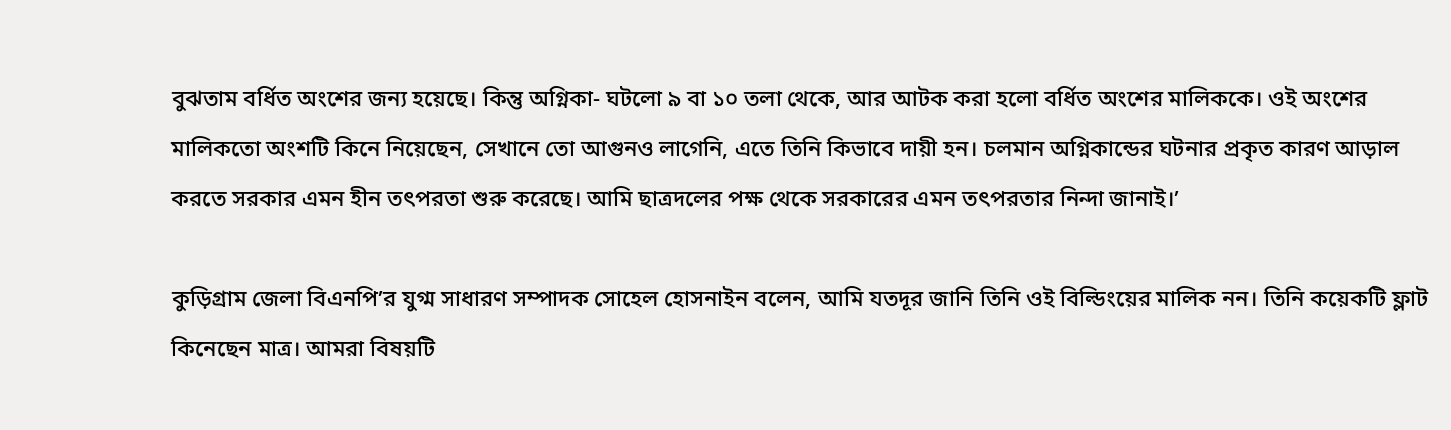বুঝতাম বর্ধিত অংশের জন্য হয়েছে। কিন্তু অগ্নিকা- ঘটলো ৯ বা ১০ তলা থেকে, আর আটক করা হলো বর্ধিত অংশের মালিককে। ওই অংশের মালিকতো অংশটি কিনে নিয়েছেন, সেখানে তো আগুনও লাগেনি, এতে তিনি কিভাবে দায়ী হন। চলমান অগ্নিকান্ডের ঘটনার প্রকৃত কারণ আড়াল করতে সরকার এমন হীন তৎপরতা শুরু করেছে। আমি ছাত্রদলের পক্ষ থেকে সরকারের এমন তৎপরতার নিন্দা জানাই।’

কুড়িগ্রাম জেলা বিএনপি’র যুগ্ম সাধারণ সম্পাদক সোহেল হোসনাইন বলেন, আমি যতদূর জানি তিনি ওই বিল্ডিংয়ের মালিক নন। তিনি কয়েকটি ফ্লাট কিনেছেন মাত্র। আমরা বিষয়টি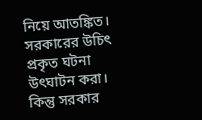নিয়ে আতঙ্কিত। সরকারের উচিৎ প্রকৃত ঘটনা উৎঘাটন করা। কিন্তু সরকার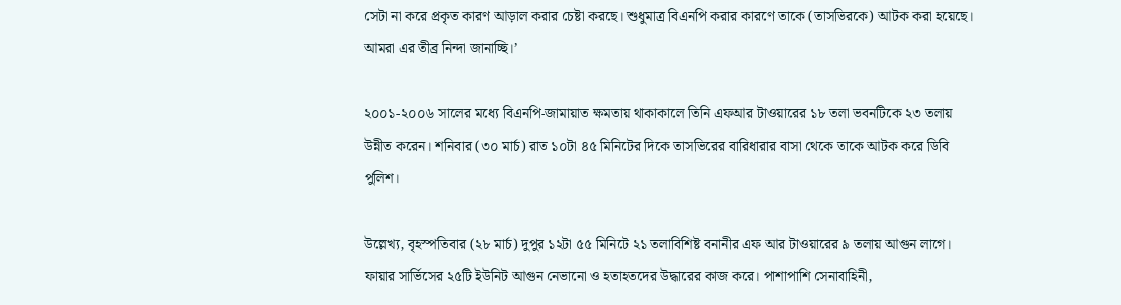সেটা না করে প্রকৃত কারণ আড়াল করার চেষ্টা করছে। শুধুমাত্র বিএনপি করার কারণে তাকে (তাসভিরকে) আটক করা হয়েছে। আমরা এর তীব্র নিন্দা জানাচ্ছি।’

২০০১-২০০৬ সালের মধ্যে বিএনপি-জামায়াত ক্ষমতায় থাকাকালে তিনি এফআর টাওয়ারের ১৮ তলা ভবনটিকে ২৩ তলায় উন্নীত করেন। শনিবার (৩০ মার্চ) রাত ১০টা ৪৫ মিনিটের দিকে তাসভিরের বারিধারার বাসা থেকে তাকে আটক করে ডিবি পুলিশ।

উল্লেখ্য, বৃহস্পতিবার (২৮ মার্চ) দুপুর ১২টা ৫৫ মিনিটে ২১ তলাবিশিষ্ট বনানীর এফ আর টাওয়ারের ৯ তলায় আগুন লাগে। ফায়ার সার্ভিসের ২৫টি ইউনিট আগুন নেভানো ও হতাহতদের উদ্ধারের কাজ করে। পাশাপাশি সেনাবাহিনী,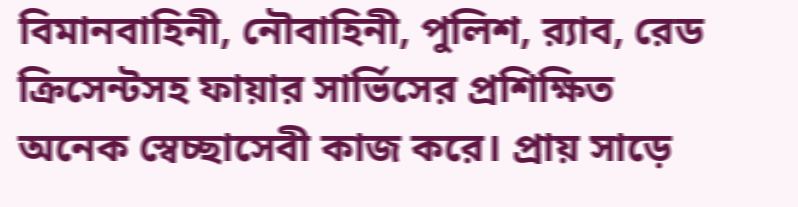বিমানবাহিনী, নৌবাহিনী, পুলিশ, র‌্যাব, রেড ক্রিসেন্টসহ ফায়ার সার্ভিসের প্রশিক্ষিত অনেক স্বেচ্ছাসেবী কাজ করে। প্রায় সাড়ে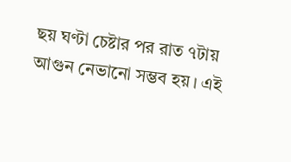ছয় ঘণ্টা চেষ্টার পর রাত ৭টায় আগুন নেভানো সম্ভব হয়। এই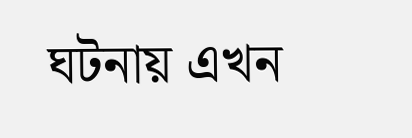ঘটনায় এখন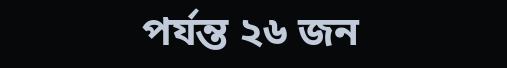পর্যন্ত ২৬ জন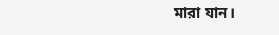মারা যান।